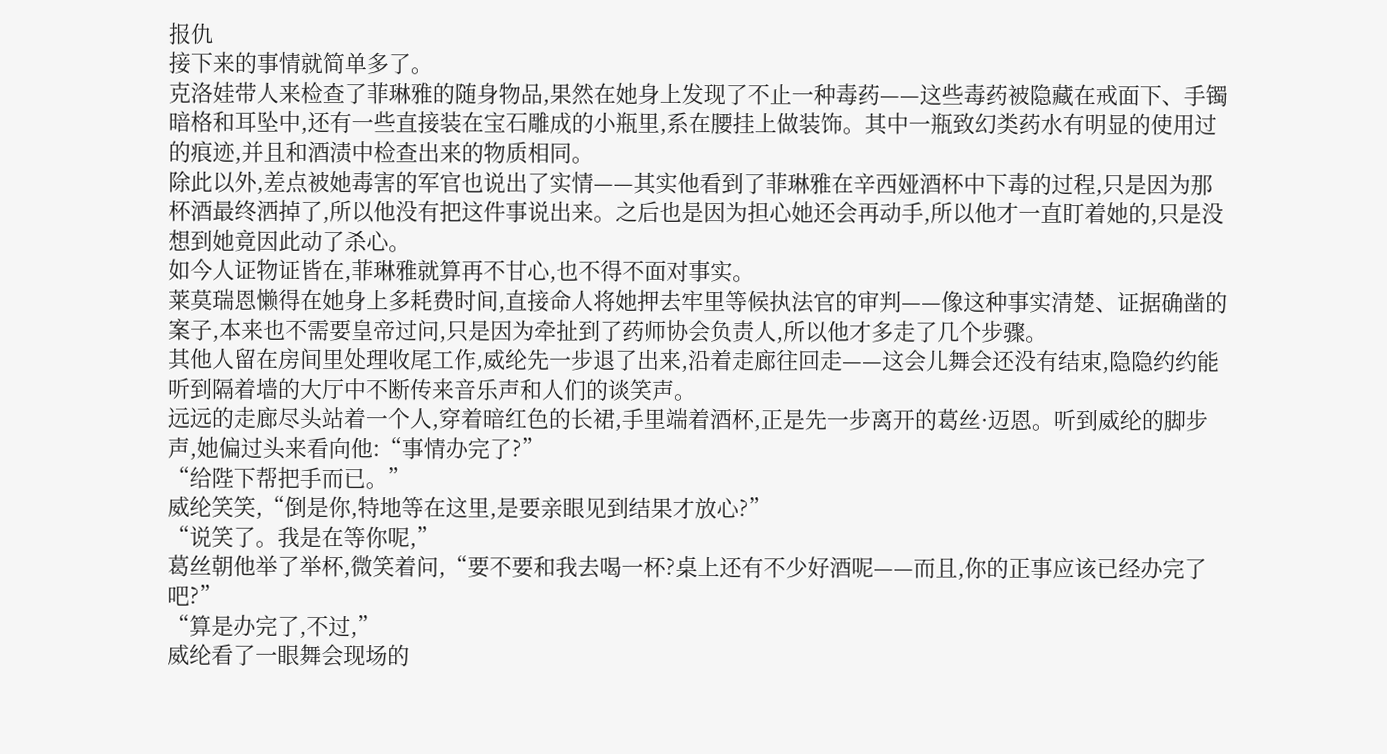报仇
接下来的事情就简单多了。
克洛娃带人来检查了菲琳雅的随身物品,果然在她身上发现了不止一种毒药——这些毒药被隐藏在戒面下、手镯暗格和耳坠中,还有一些直接装在宝石雕成的小瓶里,系在腰挂上做装饰。其中一瓶致幻类药水有明显的使用过的痕迹,并且和酒渍中检查出来的物质相同。
除此以外,差点被她毒害的军官也说出了实情——其实他看到了菲琳雅在辛西娅酒杯中下毒的过程,只是因为那杯酒最终洒掉了,所以他没有把这件事说出来。之后也是因为担心她还会再动手,所以他才一直盯着她的,只是没想到她竟因此动了杀心。
如今人证物证皆在,菲琳雅就算再不甘心,也不得不面对事实。
莱莫瑞恩懒得在她身上多耗费时间,直接命人将她押去牢里等候执法官的审判——像这种事实清楚、证据确凿的案子,本来也不需要皇帝过问,只是因为牵扯到了药师协会负责人,所以他才多走了几个步骤。
其他人留在房间里处理收尾工作,威纶先一步退了出来,沿着走廊往回走——这会儿舞会还没有结束,隐隐约约能听到隔着墙的大厅中不断传来音乐声和人们的谈笑声。
远远的走廊尽头站着一个人,穿着暗红色的长裙,手里端着酒杯,正是先一步离开的葛丝·迈恩。听到威纶的脚步声,她偏过头来看向他:“事情办完了?”
“给陛下帮把手而已。”
威纶笑笑,“倒是你,特地等在这里,是要亲眼见到结果才放心?”
“说笑了。我是在等你呢,”
葛丝朝他举了举杯,微笑着问,“要不要和我去喝一杯?桌上还有不少好酒呢——而且,你的正事应该已经办完了吧?”
“算是办完了,不过,”
威纶看了一眼舞会现场的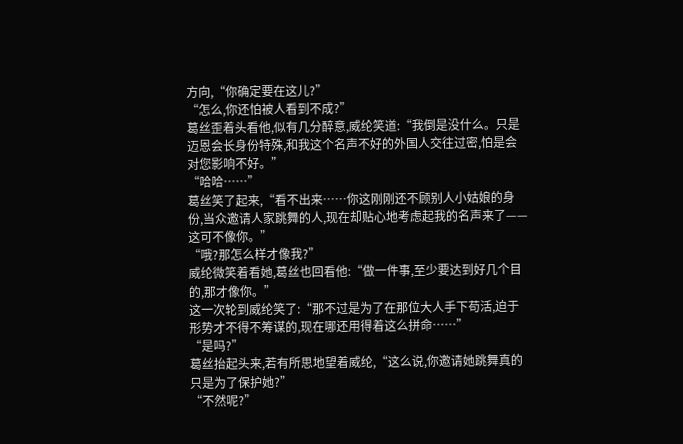方向,“你确定要在这儿?”
“怎么,你还怕被人看到不成?”
葛丝歪着头看他,似有几分醉意,威纶笑道:“我倒是没什么。只是迈恩会长身份特殊,和我这个名声不好的外国人交往过密,怕是会对您影响不好。”
“哈哈……”
葛丝笑了起来,“看不出来……你这刚刚还不顾别人小姑娘的身份,当众邀请人家跳舞的人,现在却贴心地考虑起我的名声来了——这可不像你。”
“哦?那怎么样才像我?”
威纶微笑着看她,葛丝也回看他:“做一件事,至少要达到好几个目的,那才像你。”
这一次轮到威纶笑了:“那不过是为了在那位大人手下苟活,迫于形势才不得不筹谋的,现在哪还用得着这么拼命……”
“是吗?”
葛丝抬起头来,若有所思地望着威纶,“这么说,你邀请她跳舞真的只是为了保护她?”
“不然呢?”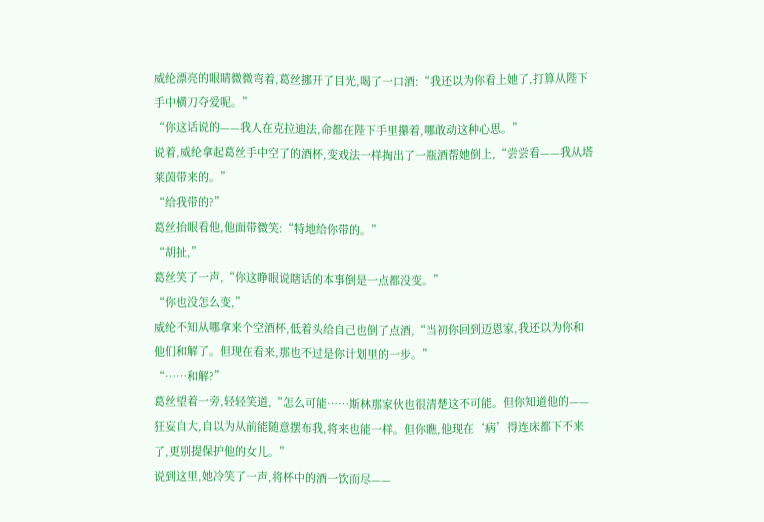威纶漂亮的眼睛微微弯着,葛丝挪开了目光,喝了一口酒:“我还以为你看上她了,打算从陛下手中横刀夺爱呢。”
“你这话说的——我人在克拉迪法,命都在陛下手里攥着,哪敢动这种心思。”
说着,威纶拿起葛丝手中空了的酒杯,变戏法一样掏出了一瓶酒帮她倒上,“尝尝看——我从塔莱茵带来的。”
“给我带的?”
葛丝抬眼看他,他面带微笑:“特地给你带的。”
“胡扯,”
葛丝笑了一声,“你这睁眼说瞎话的本事倒是一点都没变。”
“你也没怎么变,”
威纶不知从哪拿来个空酒杯,低着头给自己也倒了点酒,“当初你回到迈恩家,我还以为你和他们和解了。但现在看来,那也不过是你计划里的一步。”
“……和解?”
葛丝望着一旁,轻轻笑道,“怎么可能……斯林那家伙也很清楚这不可能。但你知道他的——狂妄自大,自以为从前能随意摆布我,将来也能一样。但你瞧,他现在‘病’得连床都下不来了,更别提保护他的女儿。”
说到这里,她冷笑了一声,将杯中的酒一饮而尽——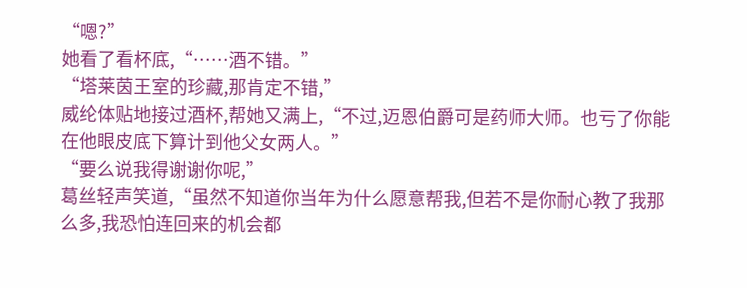“嗯?”
她看了看杯底,“……酒不错。”
“塔莱茵王室的珍藏,那肯定不错,”
威纶体贴地接过酒杯,帮她又满上,“不过,迈恩伯爵可是药师大师。也亏了你能在他眼皮底下算计到他父女两人。”
“要么说我得谢谢你呢,”
葛丝轻声笑道,“虽然不知道你当年为什么愿意帮我,但若不是你耐心教了我那么多,我恐怕连回来的机会都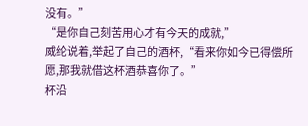没有。”
“是你自己刻苦用心才有今天的成就,”
威纶说着,举起了自己的酒杯,“看来你如今已得偿所愿,那我就借这杯酒恭喜你了。”
杯沿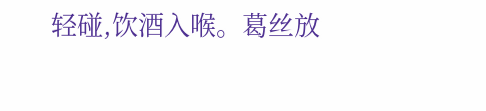轻碰,饮酒入喉。葛丝放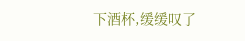下酒杯,缓缓叹了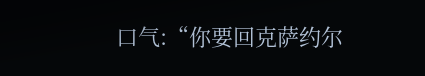口气:“你要回克萨约尔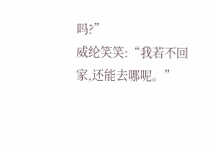吗?”
威纶笑笑:“我若不回家,还能去哪呢。”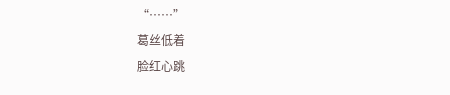“……”
葛丝低着
脸红心跳